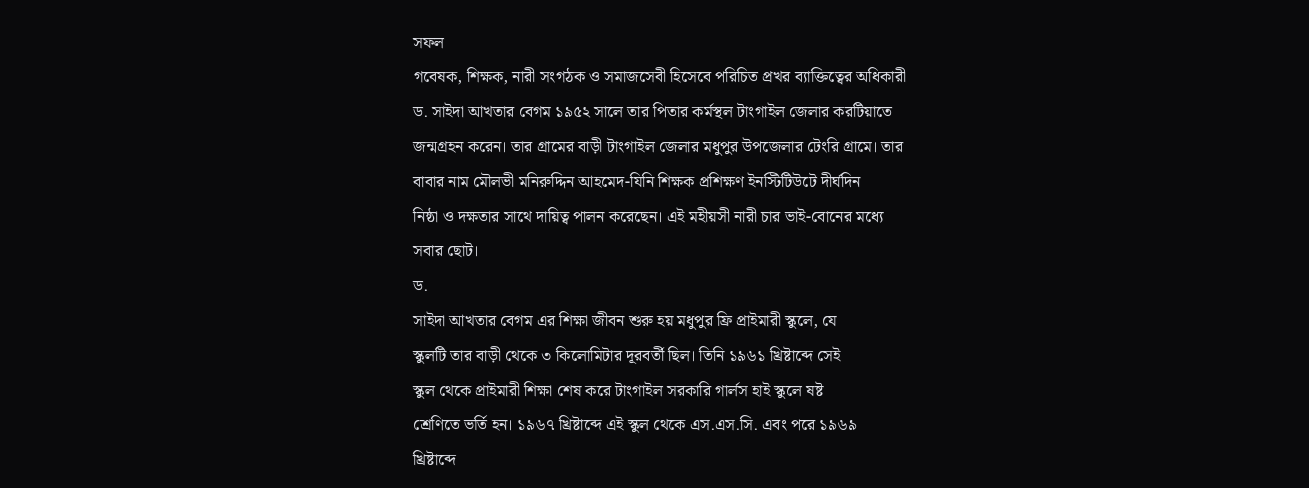সফল
গবেষক, শিক্ষক, নারী সংগঠক ও সমাজসেবী হিসেবে পরিচিত প্রখর ব্যাক্তিত্বের অধিকারী
ড. সাইদা আখতার বেগম ১৯৫২ সালে তার পিতার কর্মস্থল টাংগাইল জেলার করটিয়াতে
জন্মগ্রহন করেন। তার গ্রামের বাড়ী টাংগাইল জেলার মধুপুর উপজেলার টেংরি গ্রামে। তার
বাবার নাম মৌলভী মনিরুদ্দিন আহমেদ-যিনি শিক্ষক প্রশিক্ষণ ইনস্টিটিউটে দীর্ঘদিন
নিষ্ঠা ও দক্ষতার সাথে দায়িত্ব পালন করেছেন। এই মহীয়সী নারী চার ভাই-বোনের মধ্যে
সবার ছোট।
ড.
সাইদা আখতার বেগম এর শিক্ষা জীবন শুরু হয় মধুপুর ফ্রি প্রাইমারী স্কুলে, যে
স্কুলটি তার বাড়ী থেকে ৩ কিলোমিটার দূরবর্তী ছিল। তিনি ১৯৬১ খ্রিষ্টাব্দে সেই
স্কুল থেকে প্রাইমারী শিক্ষা শেষ করে টাংগাইল সরকারি গার্লস হাই স্কুলে ষষ্ট
শ্রেণিতে ভর্তি হন। ১৯৬৭ খ্রিষ্টাব্দে এই স্কুল থেকে এস.এস.সি. এবং পরে ১৯৬৯
খ্রিষ্টাব্দে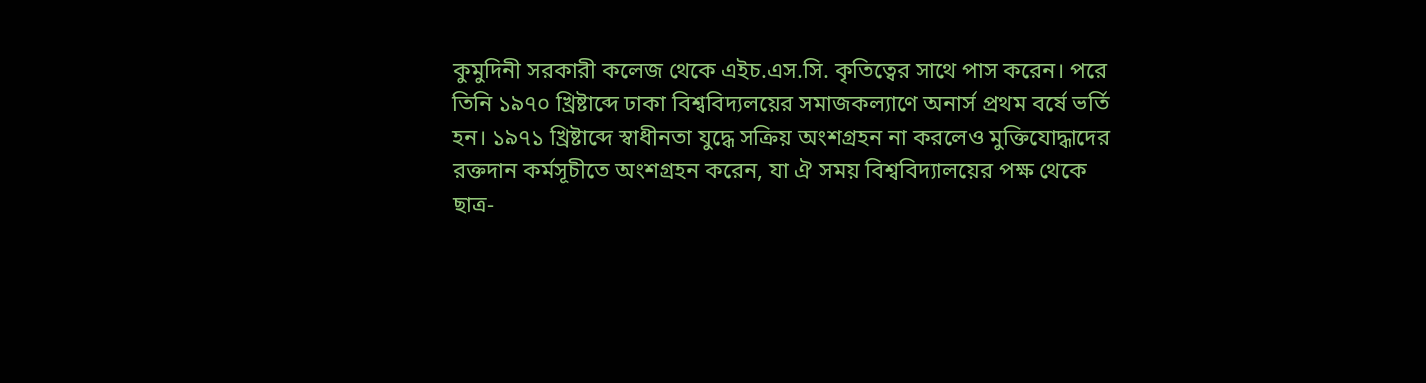কুমুদিনী সরকারী কলেজ থেকে এইচ.এস.সি. কৃতিত্বের সাথে পাস করেন। পরে
তিনি ১৯৭০ খ্রিষ্টাব্দে ঢাকা বিশ্ববিদ্যলয়ের সমাজকল্যাণে অনার্স প্রথম বর্ষে ভর্তি
হন। ১৯৭১ খ্রিষ্টাব্দে স্বাধীনতা যুদ্ধে সক্রিয় অংশগ্রহন না করলেও মুক্তিযোদ্ধাদের
রক্তদান কর্মসূচীতে অংশগ্রহন করেন, যা ঐ সময় বিশ্ববিদ্যালয়ের পক্ষ থেকে
ছাত্র-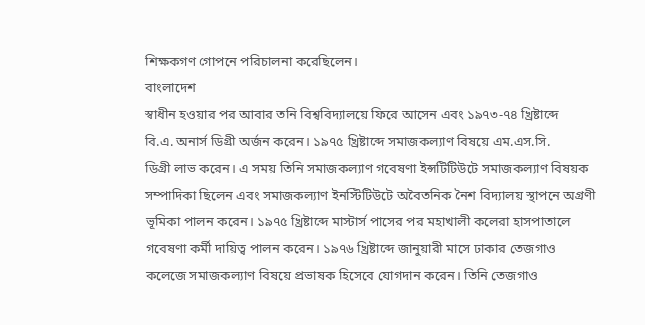শিক্ষকগণ গোপনে পরিচালনা করেছিলেন।
বাংলাদেশ
স্বাধীন হওয়ার পর আবার তনি বিশ্ববিদ্যালয়ে ফিরে আসেন এবং ১৯৭৩-৭৪ খ্রিষ্টাব্দে
বি.এ. অনার্স ডিগ্রী অর্জন করেন। ১৯৭৫ খ্রিষ্টাব্দে সমাজকল্যাণ বিষয়ে এম.এস.সি.
ডিগ্রী লাভ করেন। এ সময় তিনি সমাজকল্যাণ গবেষণা ইন্সটিটিউটে সমাজকল্যাণ বিষয়ক
সম্পাদিকা ছিলেন এবং সমাজকল্যাণ ইনস্টিটিউটে অবৈতনিক নৈশ বিদ্যালয় স্থাপনে অগ্রণী
ভূমিকা পালন করেন। ১৯৭৫ খ্রিষ্টাব্দে মাস্টার্স পাসের পর মহাখালী কলেরা হাসপাতালে
গবেষণা কর্মী দায়িত্ব পালন করেন। ১৯৭৬ খ্রিষ্টাব্দে জানুয়ারী মাসে ঢাকার তেজগাও
কলেজে সমাজকল্যাণ বিষয়ে প্রভাষক হিসেবে যোগদান করেন। তিনি তেজগাও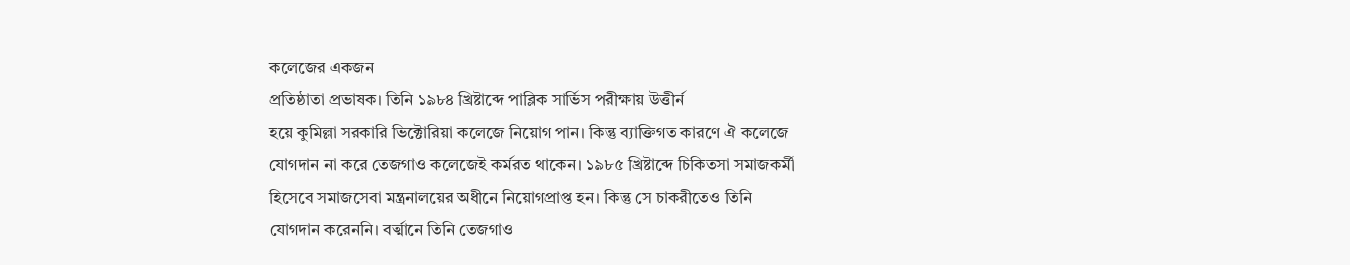কলেজের একজন
প্রতিষ্ঠাতা প্রভাষক। তিনি ১৯৮৪ খ্রিষ্টাব্দে পাব্লিক সার্ভিস পরীক্ষায় উত্তীর্ন
হয়ে কুমিল্লা সরকারি ভিক্টোরিয়া কলেজে নিয়োগ পান। কিন্তু ব্যাক্তিগত কারণে ঐ কলেজে
যোগদান না করে তেজগাও কলেজেই কর্মরত থাকেন। ১৯৮৫ খ্রিষ্টাব্দে চিকিতসা সমাজকর্মী
হিসেবে সমাজসেবা মন্ত্রনালয়ের অধীনে নিয়োগপ্রাপ্ত হন। কিন্তু সে চাকরীতেও তিনি
যোগদান করেননি। বর্ত্মানে তিনি তেজগাও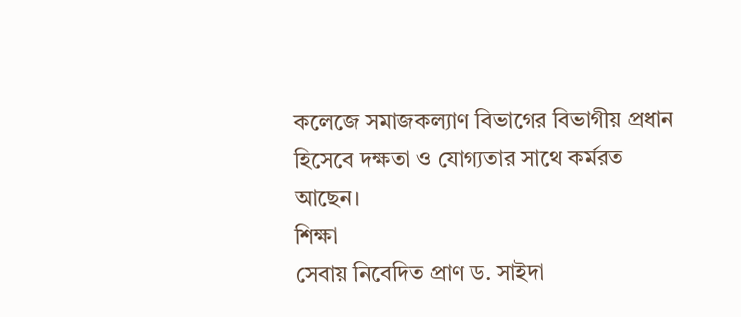কলেজে সমাজকল্যাণ বিভাগের বিভাগীয় প্রধান
হিসেবে দক্ষতা ও যোগ্যতার সাথে কর্মরত আছেন।
শিক্ষা
সেবায় নিবেদিত প্রাণ ড. সাইদা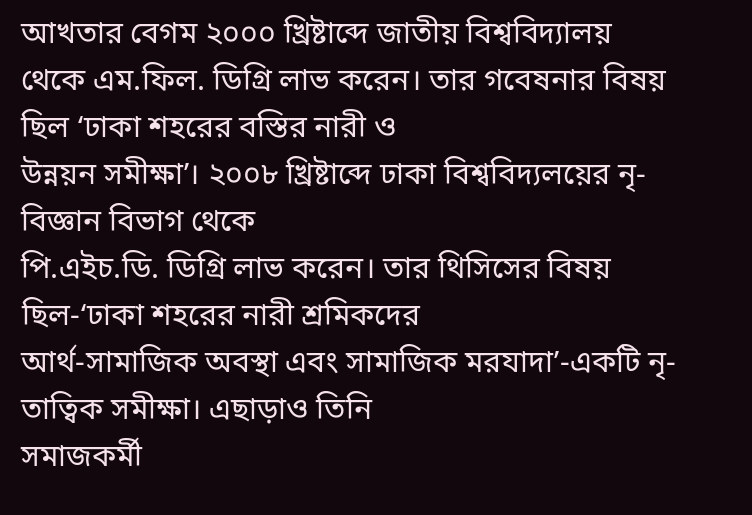আখতার বেগম ২০০০ খ্রিষ্টাব্দে জাতীয় বিশ্ববিদ্যালয়
থেকে এম.ফিল. ডিগ্রি লাভ করেন। তার গবেষনার বিষয় ছিল ‘ঢাকা শহরের বস্তির নারী ও
উন্নয়ন সমীক্ষা’। ২০০৮ খ্রিষ্টাব্দে ঢাকা বিশ্ববিদ্যলয়ের নৃ-বিজ্ঞান বিভাগ থেকে
পি.এইচ.ডি. ডিগ্রি লাভ করেন। তার থিসিসের বিষয় ছিল-‘ঢাকা শহরের নারী শ্রমিকদের
আর্থ-সামাজিক অবস্থা এবং সামাজিক মরযাদা’-একটি নৃ-তাত্বিক সমীক্ষা। এছাড়াও তিনি
সমাজকর্মী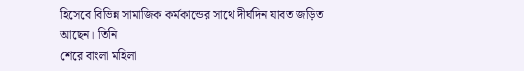হিসেবে বিভিন্ন সামাজিক কর্মকান্ডের সাথে দীর্ঘদিন যাবত জড়িত আছেন। তিনি
শেরে বাংলা মহিলা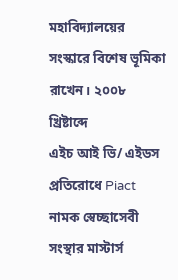মহাবিদ্যালয়ের সংস্কারে বিশেষ ভূমিকা রাখেন। ২০০৮ খ্রিষ্টাব্দে
এইচ আই ভি/ এইডস প্রতিরোধে Piact নামক স্বেচ্ছাসেবী সংস্থার মাস্টার্স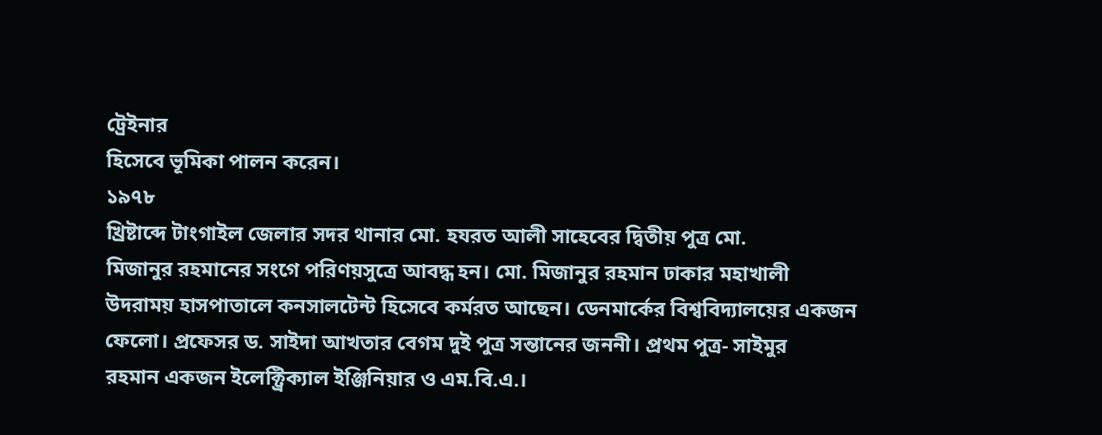ট্রেইনার
হিসেবে ভূমিকা পালন করেন।
১৯৭৮
খ্রিষ্টাব্দে টাংগাইল জেলার সদর থানার মো. হযরত আলী সাহেবের দ্বিতীয় পুত্র মো.
মিজানুর রহমানের সংগে পরিণয়সুত্রে আবদ্ধ হন। মো. মিজানুর রহমান ঢাকার মহাখালী
উদরাময় হাসপাতালে কনসালটেন্ট হিসেবে কর্মরত আছেন। ডেনমার্কের বিশ্ববিদ্যালয়ের একজন
ফেলো। প্রফেসর ড. সাইদা আখতার বেগম দুই পুত্র সন্তানের জননী। প্রথম পুত্র- সাইমুর
রহমান একজন ইলেক্ট্রিক্যাল ইঞ্জিনিয়ার ও এম.বি.এ.।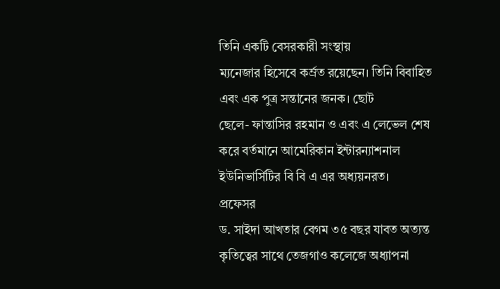তিনি একটি বেসরকারী সংস্থায়
ম্যনেজার হিসেবে কর্ম্রত রয়েছেন। তিনি বিবাহিত এবং এক পুত্র সন্তানের জনক। ছোট
ছেলে- ফান্তাসির রহমান ও এবং এ লেভেল শেষ করে বর্তমানে আমেরিকান ইন্টারন্যাশনাল
ইউনিভার্সিটির বি বি এ এর অধ্যয়নরত।
প্রফেসর
ড. সাইদা আখতার বেগম ৩৫ বছর যাবত অত্যন্ত কৃতিত্বের সাথে তেজগাও কলেজে অধ্যাপনা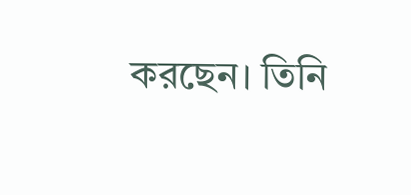করছেন। তিনি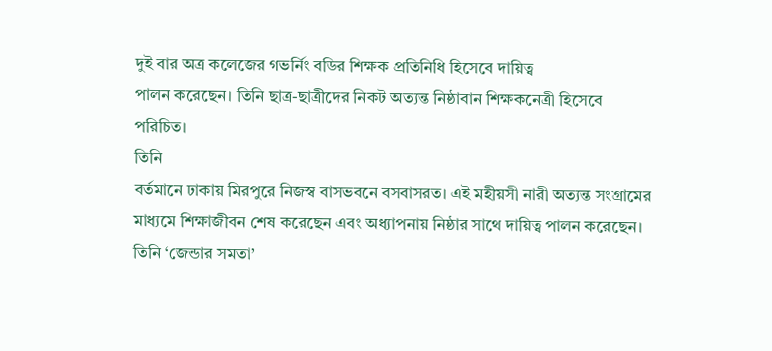দুই বার অত্র কলেজের গভর্নিং বডির শিক্ষক প্রতিনিধি হিসেবে দায়িত্ব
পালন করেছেন। তিনি ছাত্র-ছাত্রীদের নিকট অত্যন্ত নিষ্ঠাবান শিক্ষকনেত্রী হিসেবে
পরিচিত।
তিনি
বর্তমানে ঢাকায় মিরপুরে নিজস্ব বাসভবনে বসবাসরত। এই মহীয়সী নারী অত্যন্ত সংগ্রামের
মাধ্যমে শিক্ষাজীবন শেষ করেছেন এবং অধ্যাপনায় নিষ্ঠার সাথে দায়িত্ব পালন করেছেন।
তিনি ‘জেন্ডার সমতা’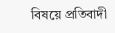বিষয়ে প্রতিবাদী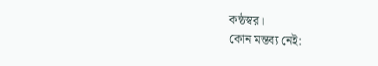কন্ঠস্বর।
কোন মন্তব্য নেই: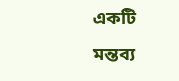একটি মন্তব্য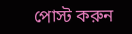পোস্ট করুন